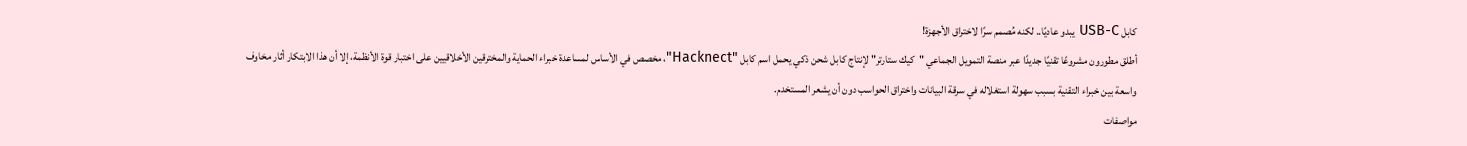كابل USB-C يبدو عاديًا.. لكنه مُصمم سرًا لاختراق الأجهزة!
أطلق مطورون مشروعًا تقنيًا جديدًا عبر منصة التمويل الجماعي "كيك ستارتر" لإنتاج كابل شحن ذكي يحمل اسم كابل "Hacknect"، مخصص في الأساس لمساعدة خبراء الحماية والمخترقين الأخلاقيين على اختبار قوة الأنظمة، إلا أن هذا الابتكار أثار مخاوف واسعة بين خبراء التقنية بسبب سهولة استغلاله في سرقة البيانات واختراق الحواسب دون أن يشعر المستخدم.
مواصفات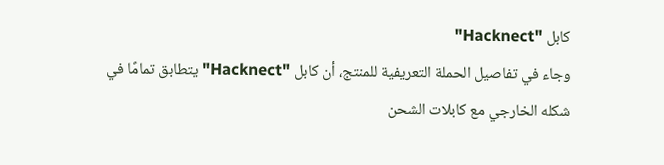كابل "Hacknect"
وجاء في تفاصيل الحملة التعريفية للمنتج، أن كابل "Hacknect" يتطابق تمامًا في شكله الخارجي مع كابلات الشحن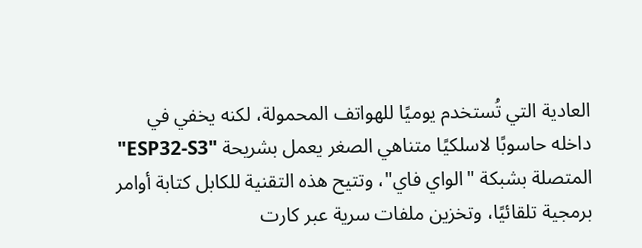العادية التي تُستخدم يوميًا للهواتف المحمولة، لكنه يخفي في داخله حاسوبًا لاسلكيًا متناهي الصغر يعمل بشريحة "ESP32-S3" المتصلة بشبكة "الواي فاي"، وتتيح هذه التقنية للكابل كتابة أوامر برمجية تلقائيًا، وتخزين ملفات سرية عبر كارت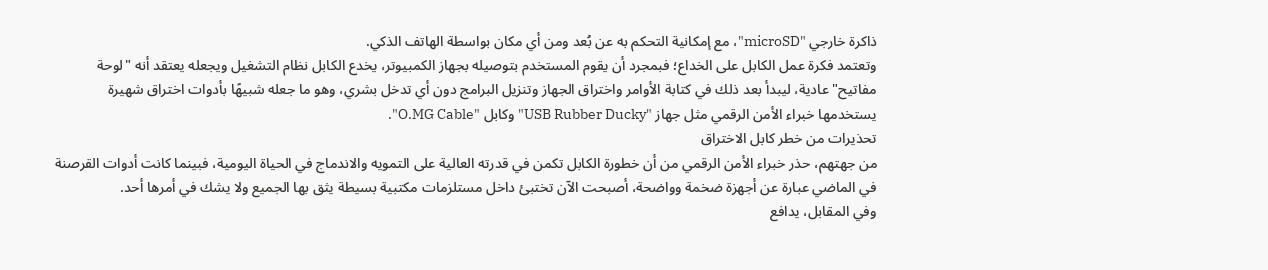ذاكرة خارجي "microSD"، مع إمكانية التحكم به عن بُعد ومن أي مكان بواسطة الهاتف الذكي.
وتعتمد فكرة عمل الكابل على الخداع؛ فبمجرد أن يقوم المستخدم بتوصيله بجهاز الكمبيوتر، يخدع الكابل نظام التشغيل ويجعله يعتقد أنه "لوحة مفاتيح" عادية، ليبدأ بعد ذلك في كتابة الأوامر واختراق الجهاز وتنزيل البرامج دون أي تدخل بشري، وهو ما جعله شبيهًا بأدوات اختراق شهيرة يستخدمها خبراء الأمن الرقمي مثل جهاز "USB Rubber Ducky" وكابل "O.MG Cable".
تحذيرات من خطر كابل الاختراق
من جهتهم، حذر خبراء الأمن الرقمي من أن خطورة الكابل تكمن في قدرته العالية على التمويه والاندماج في الحياة اليومية، فبينما كانت أدوات القرصنة في الماضي عبارة عن أجهزة ضخمة وواضحة، أصبحت الآن تختبئ داخل مستلزمات مكتبية بسيطة يثق بها الجميع ولا يشك في أمرها أحد.
وفي المقابل، يدافع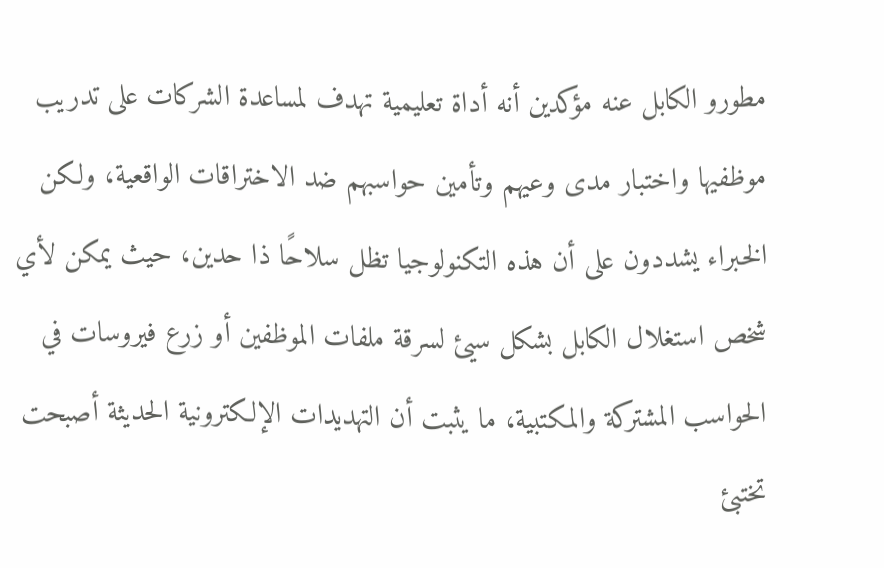مطورو الكابل عنه مؤكدين أنه أداة تعليمية تهدف لمساعدة الشركات على تدريب موظفيها واختبار مدى وعيهم وتأمين حواسبهم ضد الاختراقات الواقعية، ولكن الخبراء يشددون على أن هذه التكنولوجيا تظل سلاحًا ذا حدين، حيث يمكن لأي شخص استغلال الكابل بشكل سيئ لسرقة ملفات الموظفين أو زرع فيروسات في الحواسب المشتركة والمكتبية، ما يثبت أن التهديدات الإلكترونية الحديثة أصبحت تختبئ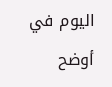اليوم في أوضح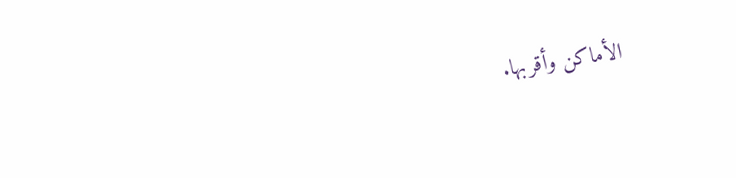الأماكن وأقربها.